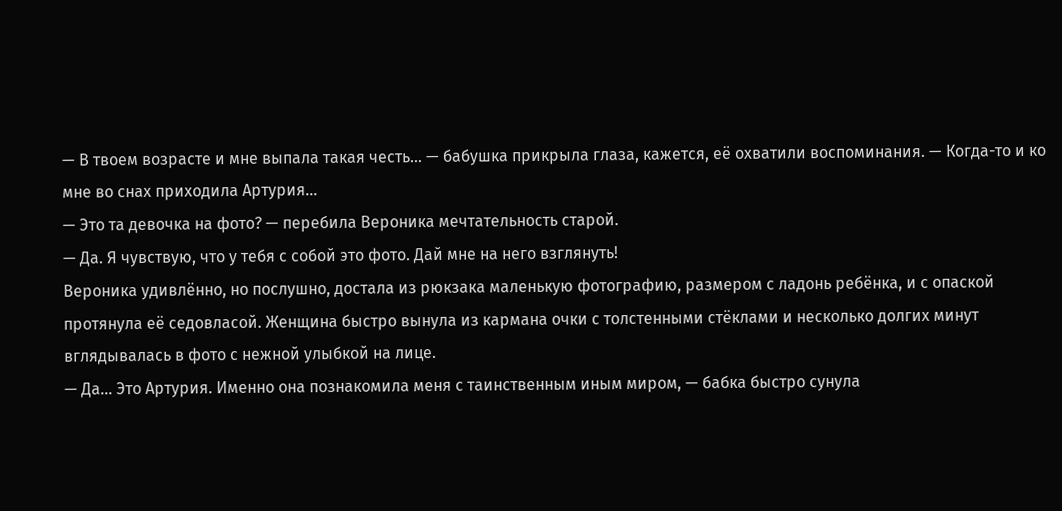— В твоем возрасте и мне выпала такая честь… — бабушка прикрыла глаза, кажется, её охватили воспоминания. — Когда-то и ко мне во снах приходила Артурия…
— Это та девочка на фото? — перебила Вероника мечтательность старой.
— Да. Я чувствую, что у тебя с собой это фото. Дай мне на него взглянуть!
Вероника удивлённо, но послушно, достала из рюкзака маленькую фотографию, размером с ладонь ребёнка, и с опаской протянула её седовласой. Женщина быстро вынула из кармана очки с толстенными стёклами и несколько долгих минут вглядывалась в фото с нежной улыбкой на лице.
— Да… Это Артурия. Именно она познакомила меня с таинственным иным миром, — бабка быстро сунула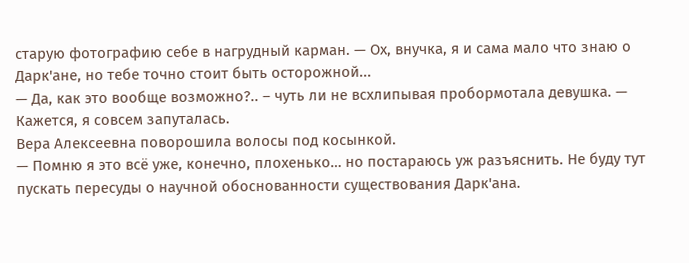старую фотографию себе в нагрудный карман. — Ох, внучка, я и сама мало что знаю о Дарк'ане, но тебе точно стоит быть осторожной...
— Да, как это вообще возможно?.. – чуть ли не всхлипывая пробормотала девушка. — Кажется, я совсем запуталась.
Вера Алексеевна поворошила волосы под косынкой.
— Помню я это всё уже, конечно, плохенько… но постараюсь уж разъяснить. Не буду тут пускать пересуды о научной обоснованности существования Дарк'ана.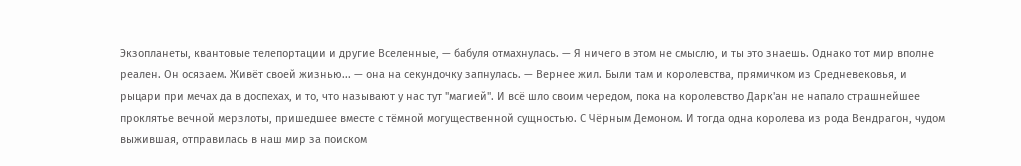Экзопланеты, квантовые телепортации и другие Вселенные, — бабуля отмахнулась. — Я ничего в этом не смыслю, и ты это знаешь. Однако тот мир вполне реален. Он осязаем. Живёт своей жизнью... — она на секундочку запнулась. — Вернее жил. Были там и королевства, прямичком из Средневековья, и рыцари при мечах да в доспехах, и то, что называют у нас тут "магией". И всё шло своим чередом, пока на королевство Дарк'ан не напало страшнейшее проклятье вечной мерзлоты, пришедшее вместе с тёмной могущественной сущностью. С Чёрным Демоном. И тогда одна королева из рода Вендрагон, чудом выжившая, отправилась в наш мир за поиском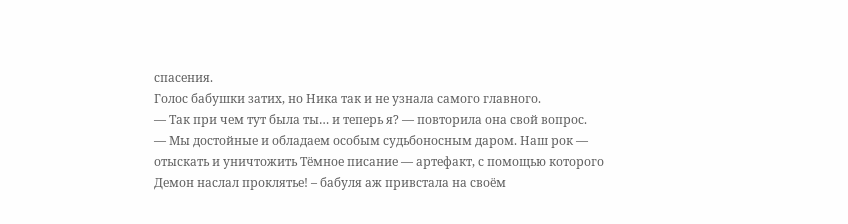спасения.
Голос бабушки затих, но Ника так и не узнала самого главного.
— Так при чем тут была ты… и теперь я? — повторила она свой вопрос.
— Мы достойные и обладаем особым судьбоносным даром. Наш рок — отыскать и уничтожить Тёмное писание — артефакт, с помощью которого Демон наслал проклятье! – бабуля аж привстала на своём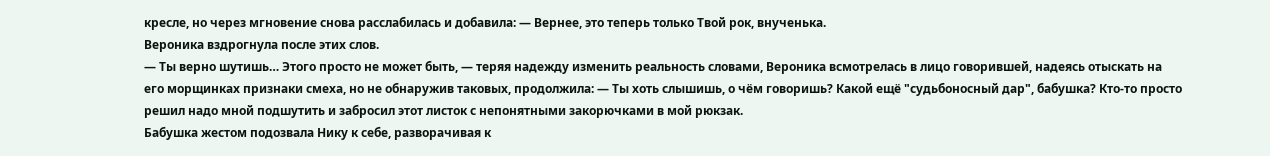кресле, но через мгновение снова расслабилась и добавила: — Вернее, это теперь только Твой рок, внученька.
Вероника вздрогнула после этих слов.
— Ты верно шутишь… Этого просто не может быть, — теряя надежду изменить реальность словами, Вероника всмотрелась в лицо говорившей, надеясь отыскать на его морщинках признаки смеха, но не обнаружив таковых, продолжила: — Ты хоть слышишь, о чём говоришь? Какой ещё "судьбоносный дар", бабушка? Кто-то просто решил надо мной подшутить и забросил этот листок с непонятными закорючками в мой рюкзак.
Бабушка жестом подозвала Нику к себе, разворачивая к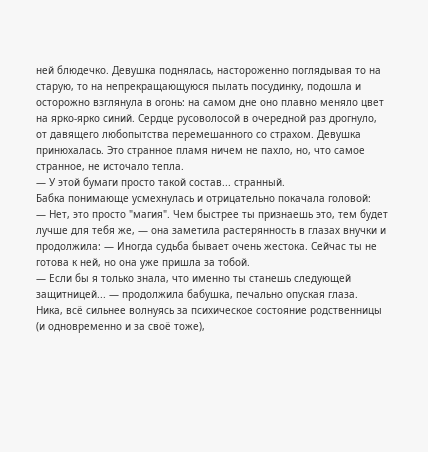ней блюдечко. Девушка поднялась, настороженно поглядывая то на старую, то на непрекращающуюся пылать посудинку, подошла и осторожно взглянула в огонь: на самом дне оно плавно меняло цвет на ярко-ярко синий. Сердце русоволосой в очередной раз дрогнуло, от давящего любопытства перемешанного со страхом. Девушка принюхалась. Это странное пламя ничем не пахло, но, что самое странное, не источало тепла.
— У этой бумаги просто такой состав... странный.
Бабка понимающе усмехнулась и отрицательно покачала головой:
— Нет, это просто "магия". Чем быстрее ты признаешь это, тем будет лучше для тебя же, — она заметила растерянность в глазах внучки и продолжила: — Иногда судьба бывает очень жестока. Сейчас ты не готова к ней, но она уже пришла за тобой.
— Если бы я только знала, что именно ты станешь следующей защитницей... — продолжила бабушка, печально опуская глаза.
Ника, всё сильнее волнуясь за психическое состояние родственницы (и одновременно и за своё тоже),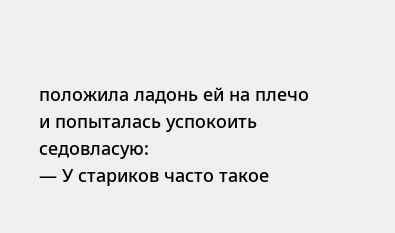положила ладонь ей на плечо и попыталась успокоить седовласую:
— У стариков часто такое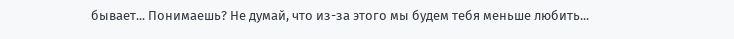бывает... Понимаешь? Не думай, что из-за этого мы будем тебя меньше любить...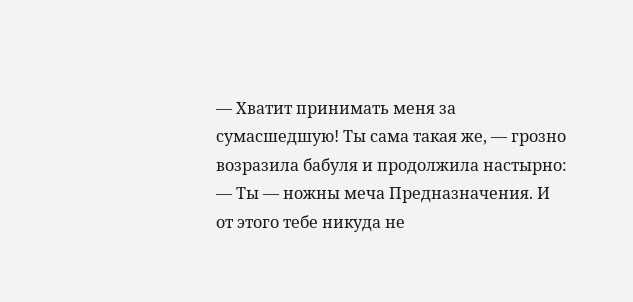— Хватит принимать меня за сумасшедшую! Ты сама такая же, — грозно возразила бабуля и продолжила настырно: — Ты — ножны меча Предназначения. И от этого тебе никуда не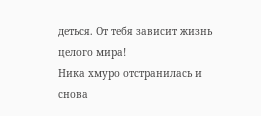деться. От тебя зависит жизнь целого мира!
Ника хмуро отстранилась и снова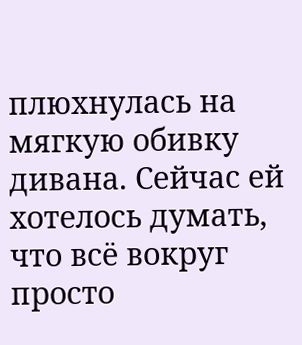плюхнулась на мягкую обивку дивана. Сейчас ей хотелось думать, что всё вокруг просто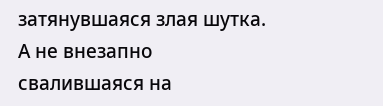затянувшаяся злая шутка. А не внезапно свалившаяся на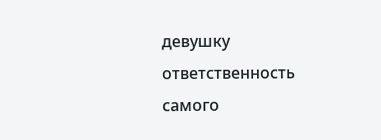девушку ответственность самого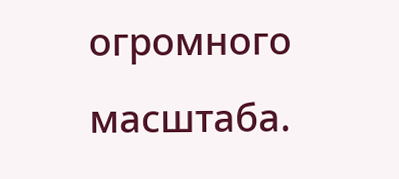огромного масштаба.